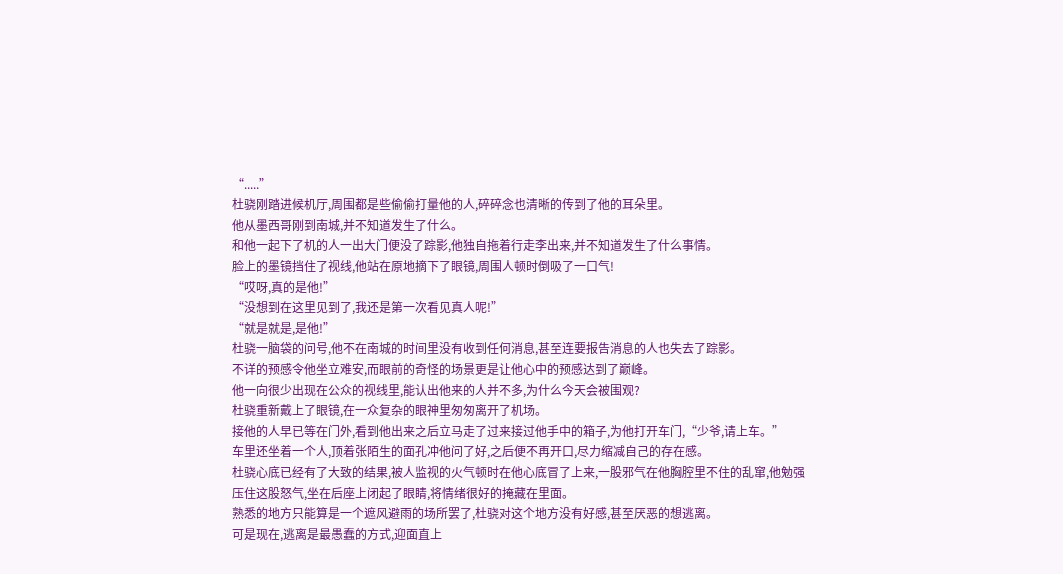“.....”
杜骁刚踏进候机厅,周围都是些偷偷打量他的人,碎碎念也清晰的传到了他的耳朵里。
他从墨西哥刚到南城,并不知道发生了什么。
和他一起下了机的人一出大门便没了踪影,他独自拖着行走李出来,并不知道发生了什么事情。
脸上的墨镜挡住了视线,他站在原地摘下了眼镜,周围人顿时倒吸了一口气!
“哎呀,真的是他!”
“没想到在这里见到了,我还是第一次看见真人呢!”
“就是就是,是他!”
杜骁一脑袋的问号,他不在南城的时间里没有收到任何消息,甚至连要报告消息的人也失去了踪影。
不详的预感令他坐立难安,而眼前的奇怪的场景更是让他心中的预感达到了巅峰。
他一向很少出现在公众的视线里,能认出他来的人并不多,为什么今天会被围观?
杜骁重新戴上了眼镜,在一众复杂的眼神里匆匆离开了机场。
接他的人早已等在门外,看到他出来之后立马走了过来接过他手中的箱子,为他打开车门,“少爷,请上车。”
车里还坐着一个人,顶着张陌生的面孔冲他问了好,之后便不再开口,尽力缩减自己的存在感。
杜骁心底已经有了大致的结果,被人监视的火气顿时在他心底冒了上来,一股邪气在他胸腔里不住的乱窜,他勉强压住这股怒气,坐在后座上闭起了眼睛,将情绪很好的掩藏在里面。
熟悉的地方只能算是一个遮风避雨的场所罢了,杜骁对这个地方没有好感,甚至厌恶的想逃离。
可是现在,逃离是最愚蠢的方式,迎面直上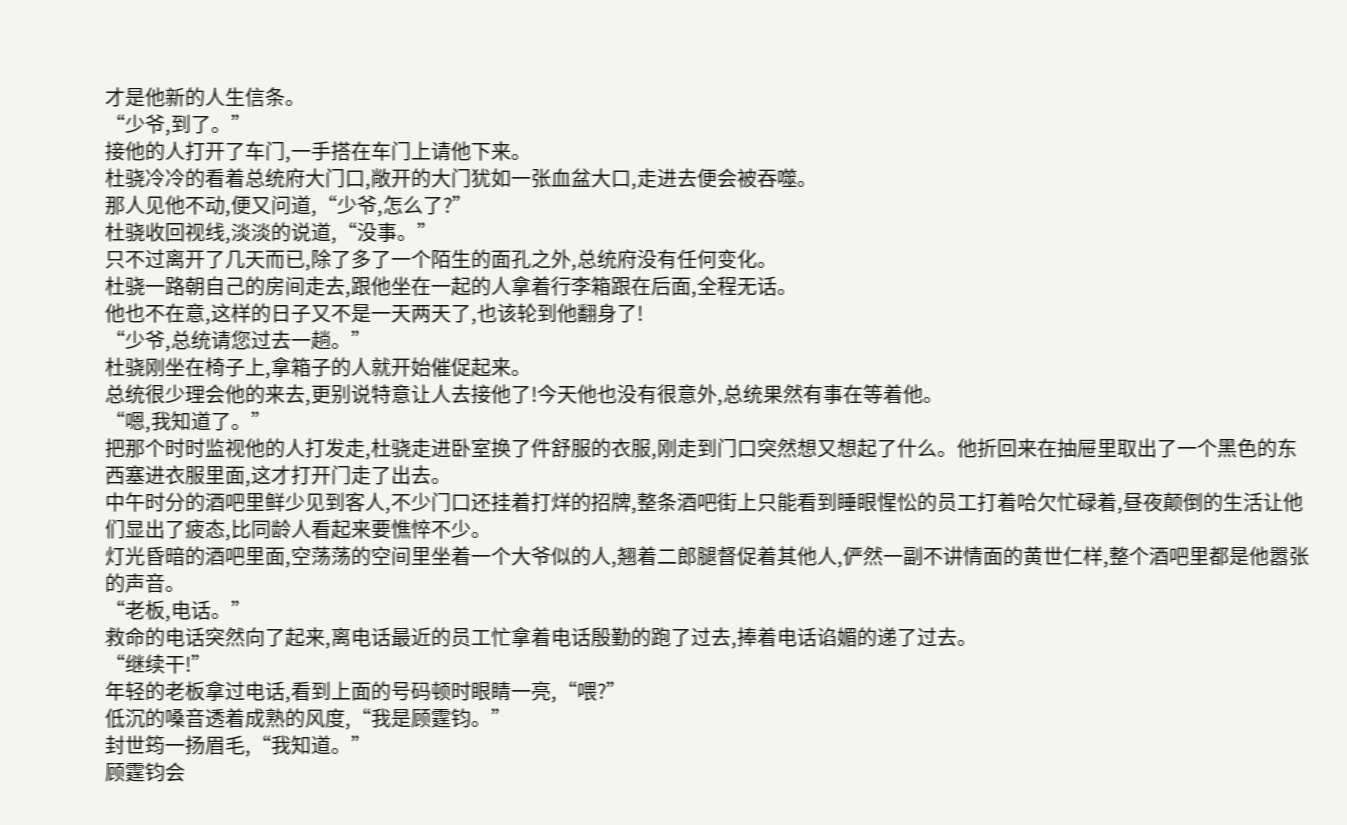才是他新的人生信条。
“少爷,到了。”
接他的人打开了车门,一手搭在车门上请他下来。
杜骁冷冷的看着总统府大门口,敞开的大门犹如一张血盆大口,走进去便会被吞噬。
那人见他不动,便又问道,“少爷,怎么了?”
杜骁收回视线,淡淡的说道,“没事。”
只不过离开了几天而已,除了多了一个陌生的面孔之外,总统府没有任何变化。
杜骁一路朝自己的房间走去,跟他坐在一起的人拿着行李箱跟在后面,全程无话。
他也不在意,这样的日子又不是一天两天了,也该轮到他翻身了!
“少爷,总统请您过去一趟。”
杜骁刚坐在椅子上,拿箱子的人就开始催促起来。
总统很少理会他的来去,更别说特意让人去接他了!今天他也没有很意外,总统果然有事在等着他。
“嗯,我知道了。”
把那个时时监视他的人打发走,杜骁走进卧室换了件舒服的衣服,刚走到门口突然想又想起了什么。他折回来在抽屉里取出了一个黑色的东西塞进衣服里面,这才打开门走了出去。
中午时分的酒吧里鲜少见到客人,不少门口还挂着打烊的招牌,整条酒吧街上只能看到睡眼惺忪的员工打着哈欠忙碌着,昼夜颠倒的生活让他们显出了疲态,比同龄人看起来要憔悴不少。
灯光昏暗的酒吧里面,空荡荡的空间里坐着一个大爷似的人,翘着二郎腿督促着其他人,俨然一副不讲情面的黄世仁样,整个酒吧里都是他嚣张的声音。
“老板,电话。”
救命的电话突然向了起来,离电话最近的员工忙拿着电话殷勤的跑了过去,捧着电话谄媚的递了过去。
“继续干!”
年轻的老板拿过电话,看到上面的号码顿时眼睛一亮,“喂?”
低沉的嗓音透着成熟的风度,“我是顾霆钧。”
封世筠一扬眉毛,“我知道。”
顾霆钧会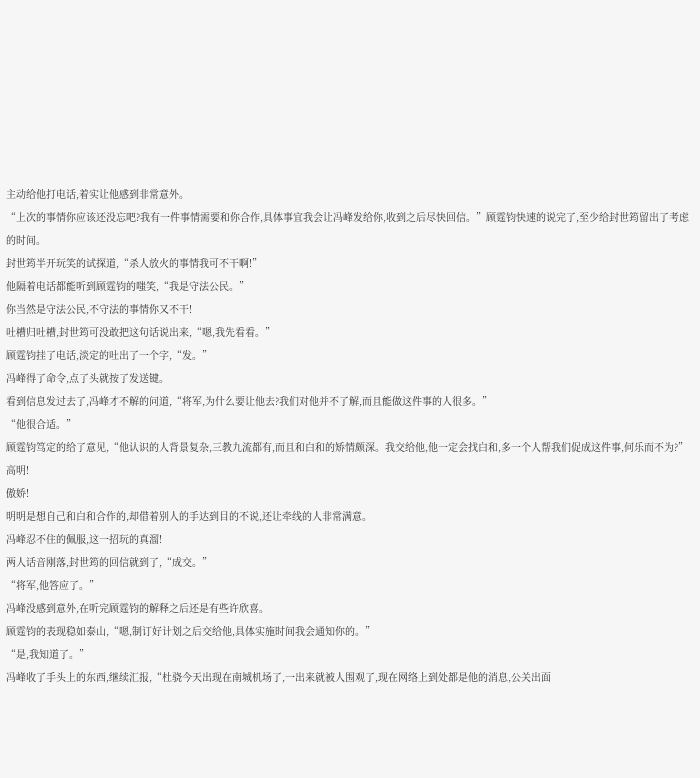主动给他打电话,着实让他感到非常意外。
“上次的事情你应该还没忘吧?我有一件事情需要和你合作,具体事宜我会让冯峰发给你,收到之后尽快回信。”顾霆钧快速的说完了,至少给封世筠留出了考虑的时间。
封世筠半开玩笑的试探道,“杀人放火的事情我可不干啊!”
他隔着电话都能听到顾霆钧的嗤笑,“我是守法公民。”
你当然是守法公民,不守法的事情你又不干!
吐槽归吐槽,封世筠可没敢把这句话说出来,“嗯,我先看看。”
顾霆钧挂了电话,淡定的吐出了一个字,“发。”
冯峰得了命令,点了头就按了发送键。
看到信息发过去了,冯峰才不解的问道,“将军,为什么要让他去?我们对他并不了解,而且能做这件事的人很多。”
“他很合适。”
顾霆钧笃定的给了意见,“他认识的人背景复杂,三教九流都有,而且和白和的矫情颇深。我交给他,他一定会找白和,多一个人帮我们促成这件事,何乐而不为?”
高明!
傲娇!
明明是想自己和白和合作的,却借着别人的手达到目的不说,还让牵线的人非常满意。
冯峰忍不住的佩服,这一招玩的真溜!
两人话音刚落,封世筠的回信就到了,“成交。”
“将军,他答应了。”
冯峰没感到意外,在听完顾霆钧的解释之后还是有些许欣喜。
顾霆钧的表现稳如泰山,“嗯,制订好计划之后交给他,具体实施时间我会通知你的。”
“是,我知道了。”
冯峰收了手头上的东西,继续汇报,“杜骁今天出现在南城机场了,一出来就被人围观了,现在网络上到处都是他的消息,公关出面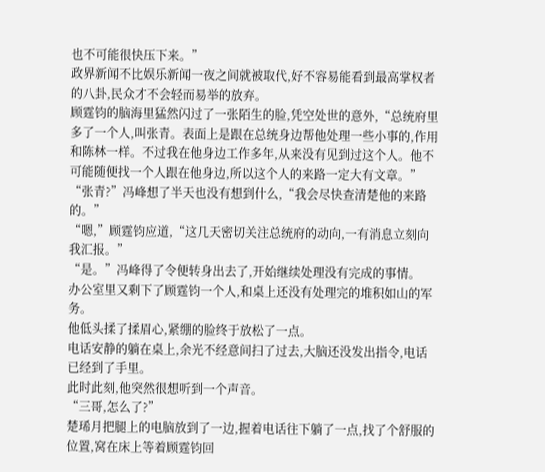也不可能很快压下来。”
政界新闻不比娱乐新闻一夜之间就被取代,好不容易能看到最高掌权者的八卦,民众才不会轻而易举的放弃。
顾霆钧的脑海里猛然闪过了一张陌生的脸,凭空处世的意外,“总统府里多了一个人,叫张青。表面上是跟在总统身边帮他处理一些小事的,作用和陈林一样。不过我在他身边工作多年,从来没有见到过这个人。他不可能随便找一个人跟在他身边,所以这个人的来路一定大有文章。”
“张青?”冯峰想了半天也没有想到什么,“我会尽快查清楚他的来路的。”
“嗯,”顾霆钧应道,“这几天密切关注总统府的动向,一有消息立刻向我汇报。”
“是。”冯峰得了令便转身出去了,开始继续处理没有完成的事情。
办公室里又剩下了顾霆钧一个人,和桌上还没有处理完的堆积如山的军务。
他低头揉了揉眉心,紧绷的脸终于放松了一点。
电话安静的躺在桌上,余光不经意间扫了过去,大脑还没发出指令,电话已经到了手里。
此时此刻,他突然很想听到一个声音。
“三哥,怎么了?”
楚琋月把腿上的电脑放到了一边,握着电话往下躺了一点,找了个舒服的位置,窝在床上等着顾霆钧回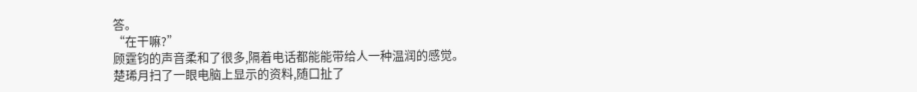答。
“在干嘛?”
顾霆钧的声音柔和了很多,隔着电话都能能带给人一种温润的感觉。
楚琋月扫了一眼电脑上显示的资料,随口扯了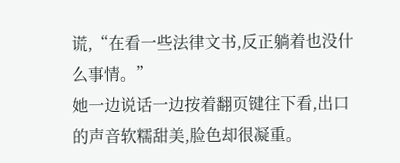谎,“在看一些法律文书,反正躺着也没什么事情。”
她一边说话一边按着翻页键往下看,出口的声音软糯甜美,脸色却很凝重。